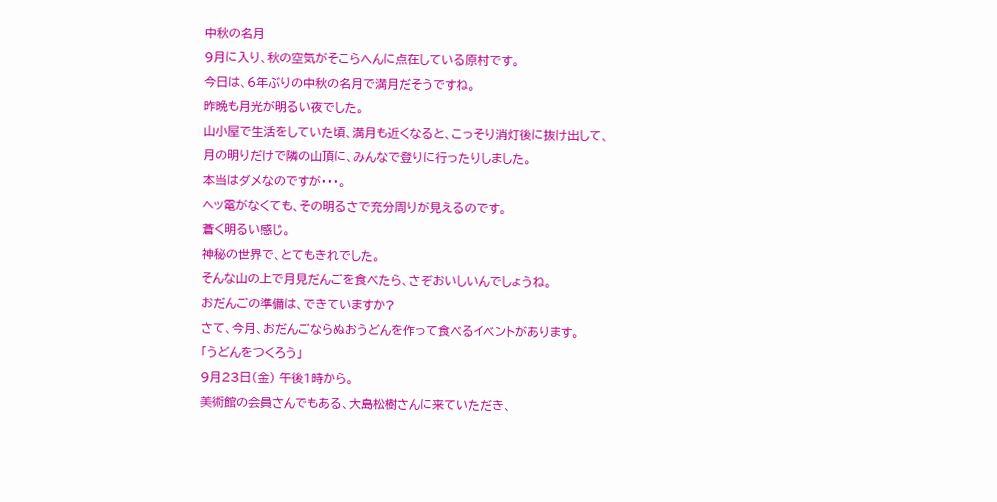中秋の名月
9月に入り、秋の空気がそこらへんに点在している原村です。
今日は、6年ぶりの中秋の名月で満月だそうですね。
昨晩も月光が明るい夜でした。
山小屋で生活をしていた頃、満月も近くなると、こっそり消灯後に抜け出して、
月の明りだけで隣の山頂に、みんなで登りに行ったりしました。
本当はダメなのですが・・・。
ヘッ電がなくても、その明るさで充分周りが見えるのです。
蒼く明るい感じ。
神秘の世界で、とてもきれでした。
そんな山の上で月見だんごを食べたら、さぞおいしいんでしょうね。
おだんごの準備は、できていますか?
さて、今月、おだんごならぬおうどんを作って食べるイベントがあります。
「うどんをつくろう」
9月23日(金) 午後1時から。
美術館の会員さんでもある、大島松樹さんに来ていただき、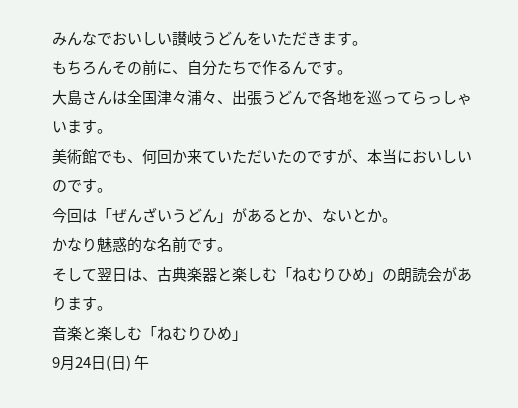みんなでおいしい讃岐うどんをいただきます。
もちろんその前に、自分たちで作るんです。
大島さんは全国津々浦々、出張うどんで各地を巡ってらっしゃいます。
美術館でも、何回か来ていただいたのですが、本当においしいのです。
今回は「ぜんざいうどん」があるとか、ないとか。
かなり魅惑的な名前です。
そして翌日は、古典楽器と楽しむ「ねむりひめ」の朗読会があります。
音楽と楽しむ「ねむりひめ」
9月24日(日) 午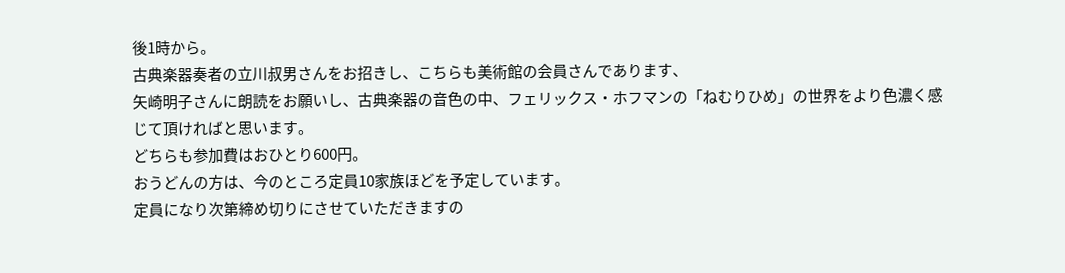後1時から。
古典楽器奏者の立川叔男さんをお招きし、こちらも美術館の会員さんであります、
矢崎明子さんに朗読をお願いし、古典楽器の音色の中、フェリックス・ホフマンの「ねむりひめ」の世界をより色濃く感じて頂ければと思います。
どちらも参加費はおひとり600円。
おうどんの方は、今のところ定員10家族ほどを予定しています。
定員になり次第締め切りにさせていただきますの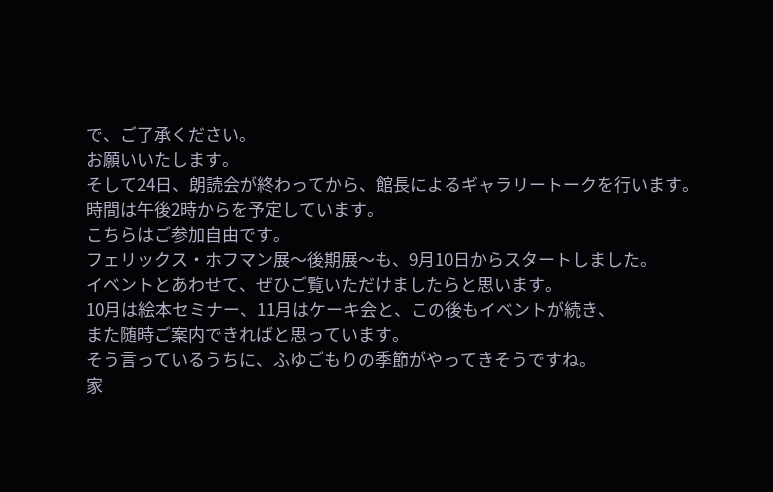で、ご了承ください。
お願いいたします。
そして24日、朗読会が終わってから、館長によるギャラリートークを行います。
時間は午後2時からを予定しています。
こちらはご参加自由です。
フェリックス・ホフマン展〜後期展〜も、9月10日からスタートしました。
イベントとあわせて、ぜひご覧いただけましたらと思います。
10月は絵本セミナー、11月はケーキ会と、この後もイベントが続き、
また随時ご案内できればと思っています。
そう言っているうちに、ふゆごもりの季節がやってきそうですね。
家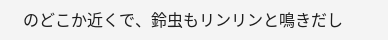のどこか近くで、鈴虫もリンリンと鳴きだし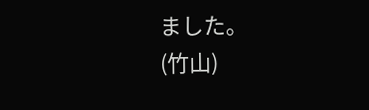ました。
(竹山)